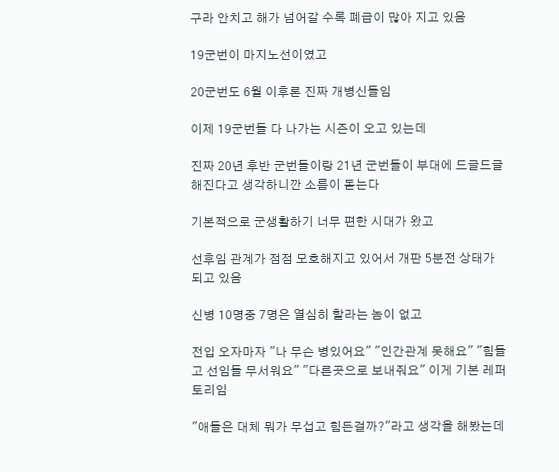구라 안치고 해가 넘어갈 수록 폐급이 많아 지고 있음

19군번이 마지노선이였고

20군번도 6월 이후론 진짜 개병신들임

이제 19군번들 다 나가는 시즌이 오고 있는데

진짜 20년 후반 군번들이랑 21년 군번들이 부대에 드글드글 해진다고 생각하니깐 소름이 돋는다

기본적으로 군생활하기 너무 편한 시대가 왔고

선후임 관계가 점점 모호해지고 있어서 개판 5분전 상태가 되고 있음

신병 10명중 7명은 열심히 할라는 놈이 없고

전입 오자마자 "나 무슨 병있어요" "인간관계 못해요" "힘들고 선임들 무서워요" "다른곳으로 보내줘요" 이게 기본 레퍼토리임

"애들은 대체 뭐가 무섭고 힘든걸까?"라고 생각을 해봤는데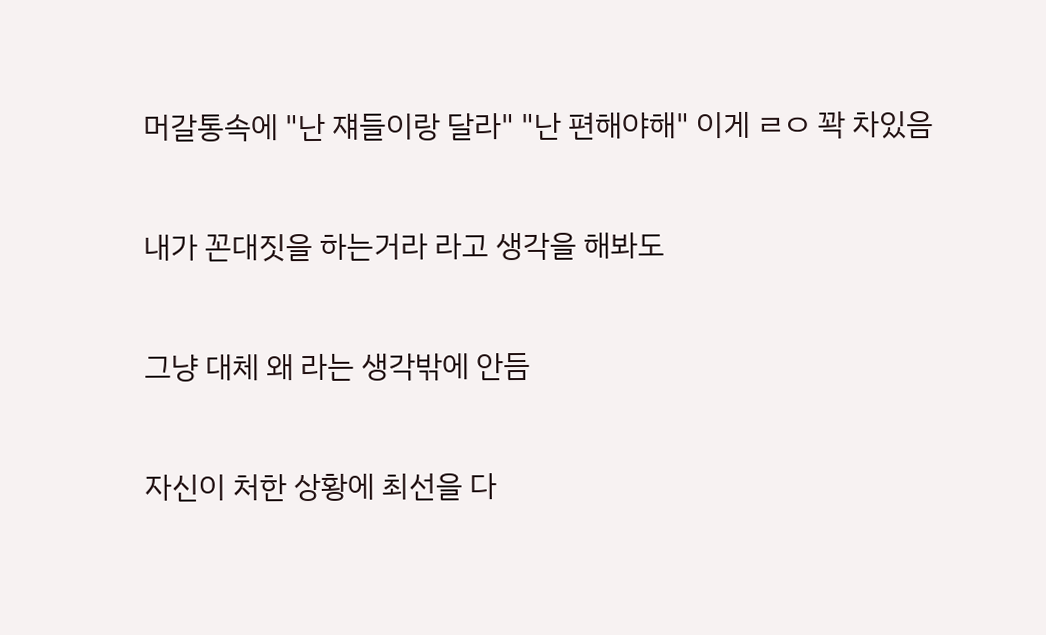머갈통속에 "난 쟤들이랑 달라" "난 편해야해" 이게 ㄹㅇ 꽉 차있음

내가 꼰대짓을 하는거라 라고 생각을 해봐도

그냥 대체 왜 라는 생각밖에 안듬

자신이 처한 상황에 최선을 다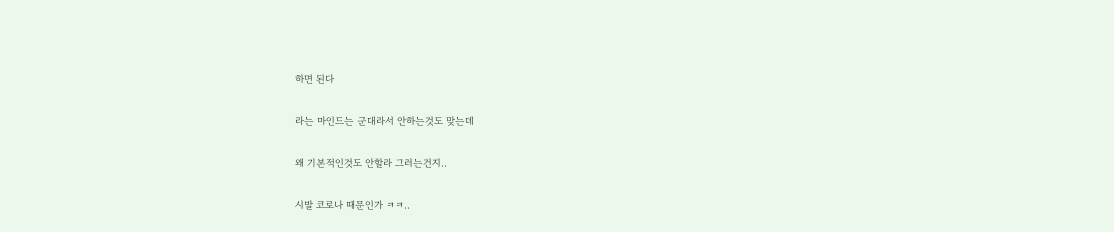하면 된다

라는 마인드는 군대라서 안하는것도 맞는데

왜 기본적인것도 안할라 그러는건지..

시발 코로나 때문인가 ㅋㅋ..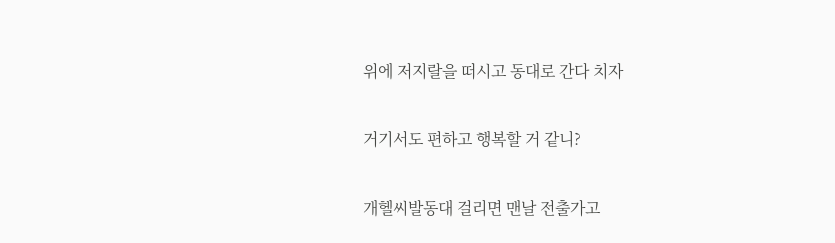위에 저지랄을 떠시고 동대로 간다 치자

거기서도 편하고 행복할 거 같니?

개헬씨발동대 걸리면 맨날 전출가고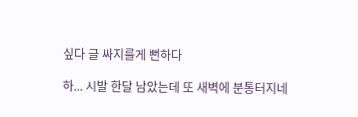싶다 글 싸지를게 뻔하다

하... 시발 한달 남았는데 또 새벽에 분통터지네